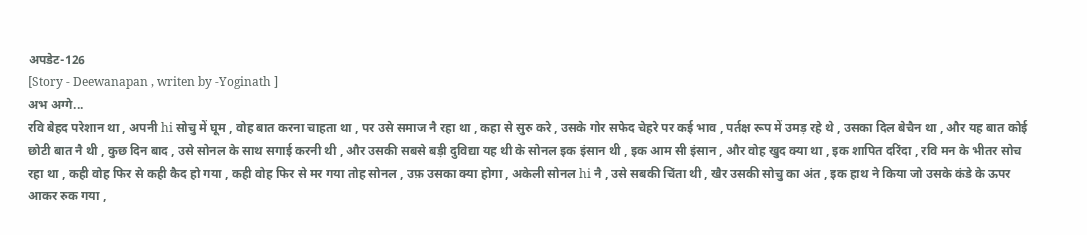अपडेट-126
[Story - Deewanapan , writen by -Yoginath ]
अभ अग्गे...
रवि बेहद परेशान था , अपनी hi सोचु में घूम , वोह बात करना चाहता था , पर उसे समाज नै रहा था , कहा से सुरु करे , उसके गोर सफेद चेहरे पर कई भाव , पर्तक्ष रूप में उमड़ रहे थे , उसका दिल बेचैन था , और यह बात कोई छोटी बात नै थी , कुछ दिन बाद , उसे सोनल के साथ सगाई करनी थी , और उसकी सबसे बड़ी दुविद्या यह थी के सोनल इक इंसान थी , इक आम सी इंसान , और वोह खुद क्या था , इक शापित दरिंदा , रवि मन के भीतर सोच रहा था , कही वोह फिर से कही कैद हो गया , कही वोह फिर से मर गया तोह सोनल , उफ़ उसका क्या होगा , अकेली सोनल hi नै , उसे सबकी चिंता थी , खैर उसकी सोचु का अंत , इक हाथ ने किया जो उसके कंडे के ऊपर आकर रुक गया ,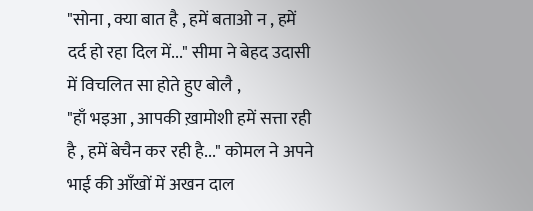"सोना , क्या बात है , हमें बताओ न , हमें दर्द हो रहा दिल में..." सीमा ने बेहद उदासी में विचलित सा होते हुए बोलै ,
"हाँ भइआ , आपकी ख़ामोशी हमें सत्ता रही है , हमें बेचैन कर रही है..." कोमल ने अपने भाई की आँखों में अखन दाल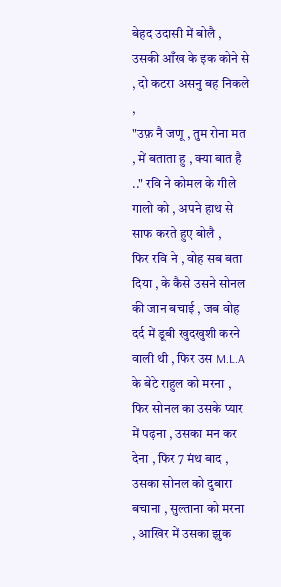बेहद उदासी में बोलै , उसकी आँख के इक कोने से , दो कटरा असनु बह निकले ,
"उफ़ नै जणू , तुम रोना मत , में बताता हु , क्या बात है .." रवि ने कोमल के गीले गालो को , अपने हाथ से साफ करते हुए बोलै ,
फिर रवि ने , वोह सब बता दिया , के कैसे उसने सोनल की जान बचाई , जब वोह दर्द में डूबी खुदखुशी करने वाली थी , फिर उस M.L.A के बेटे राहुल को मरना , फिर सोनल का उसके प्यार में पढ़ना , उसका मन कर देना , फिर 7 मंथ बाद , उसका सोनल को दुबारा बचाना , सुल्ताना को मरना , आखिर में उसका झुक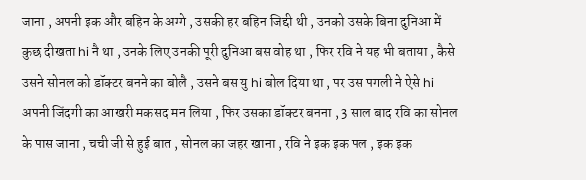जाना , अपनी इक और बहिन के अग्गे , उसकी हर बहिन जिद्दी थी , उनको उसके बिना दुनिआ में कुछ दीखता hi नै था , उनके लिए उनकी पूरी दुनिआ बस वोह था , फिर रवि ने यह भी बताया , कैसे उसने सोनल को डॉक्टर बनने का बोलै , उसने बस यु hi बोल दिया था , पर उस पगली ने ऐसे hi अपनी जिंदगी का आखरी मकसद मन लिया , फिर उसका डॉक्टर बनना , 3 साल बाद रवि का सोनल के पास जाना , चची जी से हुई बात , सोनल का जहर खाना , रवि ने इक इक पल , इक इक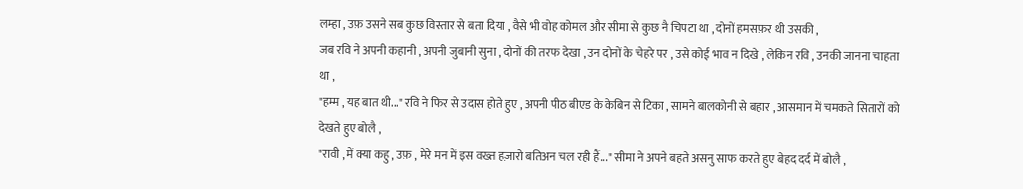लम्हा , उफ़ उसने सब कुछ विस्तार से बता दिया , वैसे भी वोह कोमल और सीमा से कुछ नै चिपटा था , दोनों हमसफ़र थी उसकी ,
जब रवि ने अपनी कहानी , अपनी जुबानी सुना , दोनों की तरफ देखा , उन दोनों के चेहरे पर , उसे कोई भाव न दिखे , लेकिन रवि , उनकी जानना चाहता था ,
"हम्म , यह बात थी..." रवि ने फिर से उदास होते हुए , अपनी पीठ बीएड के केबिन से टिका , सामने बालकोनी से बहार , आसमान में चमकते सितारों को देखते हुए बोलै ,
"रावी , में क्या कहु , उफ़ , मेरे मन में इस वख्त हज़ारो बतिअन चल रही हैं..." सीमा ने अपने बहते असनु साफ करते हुए बेहद दर्द में बोलै ,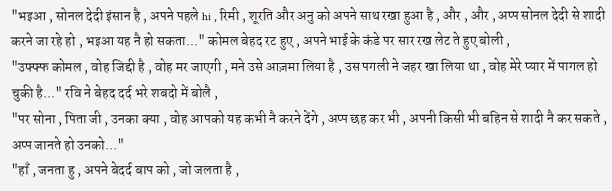"भइआ , सोनल देदी इंसान है , अपने पहले hi , रिमी , शूरति और अनु को अपने साथ रखा हुआ है , और , और , अप्प सोनल देदी से शादी करने जा रहे हो , भइआ यह नै हो सकता..." कोमल बेहद रट हुए , अपने भाई के कंडे पर सार रख लेट ते हुए बोली ,
"उफ्फ्फ कोमल , वोह जिद्दी है , वोह मर जाएगी , मने उसे आज़मा लिया है , उस पगली ने जहर खा लिया था , वोह मेरे प्यार में पागल हो चुकी है..." रवि ने बेहद दर्द भरे शबदो में बोलै ,
"पर सोना , पिता जी , उनका क्या , वोह आपको यह कभी नै करने देंगे , अप्प छह कर भी , अपनी किसी भी बहिन से शादी नै कर सकते , अप्प जानते हो उनको..."
"हाँ , जनता हु , अपने बेदर्द बाप को , जो जलता है ,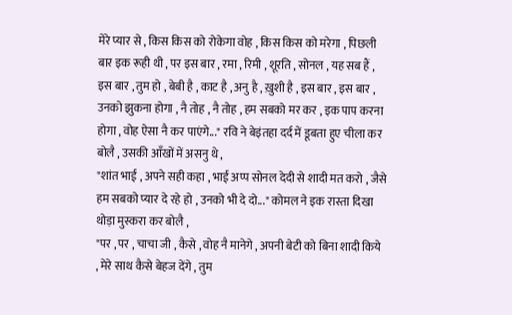मेरे प्यार से , किस किस को रोकेगा वोह , किस किस को मरेगा , पिछली बार इक रूही थी , पर इस बार , रमा , रिमी , शूरति , सोनल , यह सब हैं , इस बार , तुम हो , बेबी है , काट है , अनु है , ख़ुशी है , इस बार , इस बार , उनको झुकना होगा , नै तोह , नै तोह , हम सबको मर कर , इक पाप करना होगा , वोह ऐसा नै कर पाएंगे..." रवि ने बेइंतहा दर्द में डूबता हुए चीला कर बोलै , उसकी आँखों में असनु थे ,
"शांत भाई , अपने सही कहा , भाई अप्प सोनल देदी से शादी मत करो , जैसे हम सबको प्यार दे रहे हो , उनको भी दे दो..." कोमल ने इक रास्ता दिखा थोड़ा मुस्करा कर बोलै ,
"पर , पर , चाचा जी , कैसे , वोह नै मानेगे , अपनी बेटी को बिना शादी किये , मेरे साथ कैसे बेहज देंगे , तुम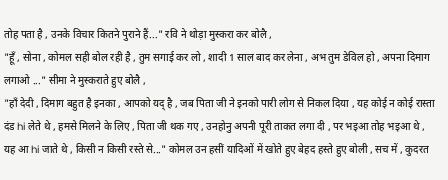तोह पता है , उनके विचार कितने पुराने हैं..." रवि ने थोड़ा मुस्करा कर बोलै ,
"हूँ , सोना , कोमल सही बोल रही है , तुम सगाई कर लो , शादी 1 साल बाद कर लेना , अभ तुम डेविल हो , अपना दिमाग लगाओ ..." सीमा ने मुस्कराते हुए बोलै ,
"हाँ देदी , दिमाग बहुत है इनका , आपको यद् है , जब पिता जी ने इनको पारी लोग से निकल दिया , यह कोई न कोई रास्ता दंड hi लेते थे , हमसे मिलने के लिए , पिता जी थक गए , उनहोनु अपनी पूरी ताकत लगा दी , पर भइआ तोह भइआ थे , यह आ hi जाते थे , किसी न किसी रस्ते से..." कोमल उन हसीं यादिओं में खोते हुए बेहद हस्ते हुए बोली , सच में , कुदरत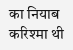का नियाब करिश्मा थी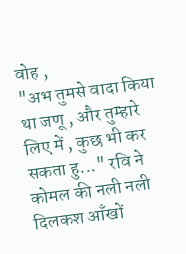वोह ,
"अभ तुमसे वादा किया था जणू , और तुम्हारे लिए में , कुछ भी कर सकता हु..." रवि ने कोमल की नली नली दिलकश आँखों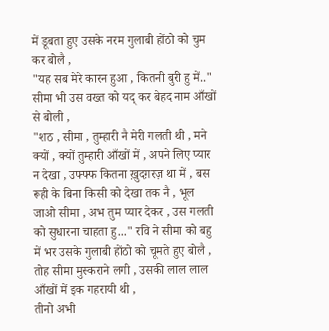में डूबता हुए उसके नरम गुलाबी होंठो को चुम कर बोलै ,
"यह सब मेरे कारन हुआ , कितनी बुरी हु में.." सीमा भी उस वख्त को यद् कर बेहद नाम आँखों से बोली ,
"शठ , सीमा , तुम्हारी नै मेरी गलती थी , मने क्यों , क्यों तुम्हारी आँखों में , अपने लिए प्यार न देखा , उफ्फ्फ कितना ख़ुदग़रज़ था में , बस रूही के बिना किसी को देखा तक नै , भूल जाओ सीमा , अभ तुम प्यार देकर , उस गलती को सुधारना चाहता हु..." रवि ने सीमा को बहु में भर उसके गुलाबी होंठो को चूमते हुए बोलै , तोह सीमा मुस्कराने लगी , उसकी लाल लाल आँखों में इक गहरायी थी ,
तीनो अभी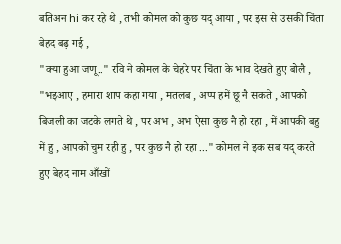बतिअन hi कर रहे थे , तभी कोमल को कुछ यद् आया , पर इस से उसकी चिंता बेहद बढ़ गई ,
"क्या हुआ जणू.." रवि ने कोमल के चेहरे पर चिंता के भाव देखते हुए बोलै ,
"भइआए , हमारा शाप कहा गया , मतलब , अप्प हमें छू नै सकते , आपको बिजली का जटके लगते थे , पर अभ , अभ ऐसा कुछ नै हो रहा , में आपकी बहु में हु , आपको चुम रही हु , पर कुछ नै हो रहा ..." कोमल ने इक सब यद् करते हुए बेहद नाम आँखों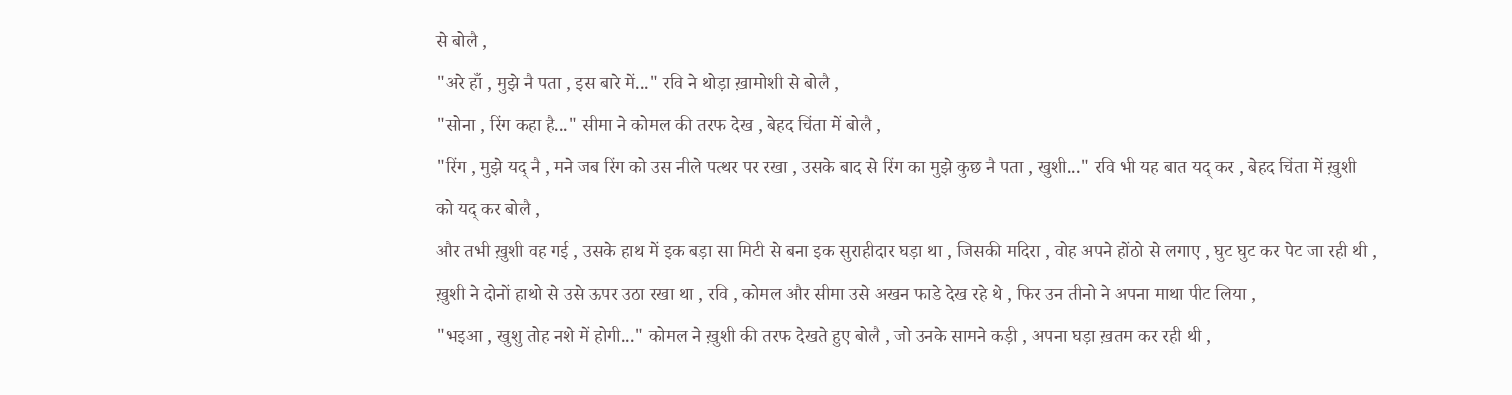से बोलै ,
"अरे हाँ , मुझे नै पता , इस बारे में..." रवि ने थोड़ा ख़ामोशी से बोलै ,
"सोना , रिंग कहा है..." सीमा ने कोमल की तरफ देख , बेहद चिंता में बोलै ,
"रिंग , मुझे यद् नै , मने जब रिंग को उस नीले पत्थर पर रखा , उसके बाद से रिंग का मुझे कुछ नै पता , खुशी..." रवि भी यह बात यद् कर , बेहद चिंता में ख़ुशी को यद् कर बोलै ,
और तभी ख़ुशी वह गई , उसके हाथ में इक बड़ा सा मिटी से बना इक सुराहीदार घड़ा था , जिसकी मदिरा , वोह अपने होंठो से लगाए , घुट घुट कर पेट जा रही थी , ख़ुशी ने दोनों हाथो से उसे ऊपर उठा रखा था , रवि , कोमल और सीमा उसे अखन फाडे देख रहे थे , फिर उन तीनो ने अपना माथा पीट लिया ,
"भइआ , खुशु तोह नशे में होगी..." कोमल ने ख़ुशी की तरफ देखते हुए बोलै , जो उनके सामने कड़ी , अपना घड़ा ख़तम कर रही थी ,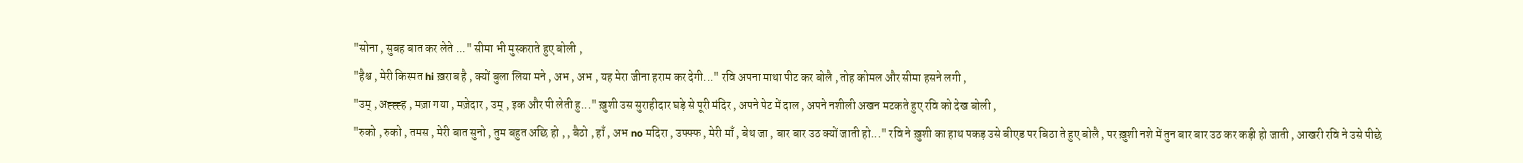"सोना , सुबह बात कर लेते ..." सीमा भी मुस्कराते हुए बोली ,
"हैश्च , मेरी किस्मत hi ख़राब है , क्यों बुला लिया मने , अभ , अभ , यह मेरा जीना हराम कर देगी..." रवि अपना माथा पीट कर बोलै , तोह कोमल और सीमा हसने लगी ,
"उम् , अह्ह्ह्ह , मज़ा गया , मज़ेदार , उम् , इक और पी लेती हु..." ख़ुशी उस सुराहीदार घड़े से पूरी मंदिर , अपने पेट में दाल , अपने नशीली अखन मटकते हुए रवि को देख बोली ,
"रुको , रुको , तमस , मेरी बात सुनो , तुम बहुत अछि हो , , बैठो , हाँ , अभ no मदिरा , उफ्फ्फ , मेरी माँ , बेथ जा , बार बार उठ क्यों जाती हो..." रवि ने ख़ुशी का हाथ पकड़ उसे बीएड पर बिठा ते हुए बोलै , पर ख़ुशी नशे में तुन बार बार उठ कर कड़ी हो जाती , आखरी रवि ने उसे पीछे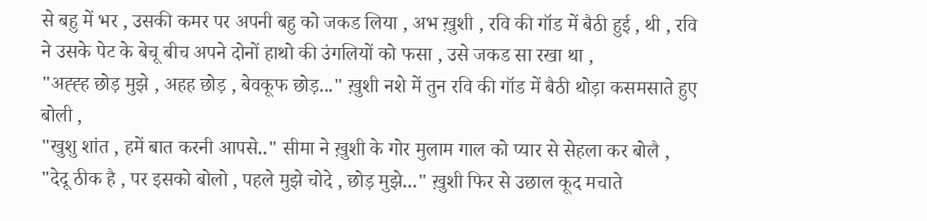से बहु में भर , उसकी कमर पर अपनी बहु को जकड लिया , अभ ख़ुशी , रवि की गॉड में बैठी हुई , थी , रवि ने उसके पेट के बेचू बीच अपने दोनों हाथो की उंगलियों को फसा , उसे जकड सा रखा था ,
"अह्ह्ह छोड़ मुझे , अहह छोड़ , बेवकूफ छोड़..." ख़ुशी नशे में तुन रवि की गॉड में बैठी थोड़ा कसमसाते हुए बोली ,
"खुशु शांत , हमें बात करनी आपसे.." सीमा ने ख़ुशी के गोर मुलाम गाल को प्यार से सेहला कर बोलै ,
"देदू ठीक है , पर इसको बोलो , पहले मुझे चोदे , छोड़ मुझे..." ख़ुशी फिर से उछाल कूद मचाते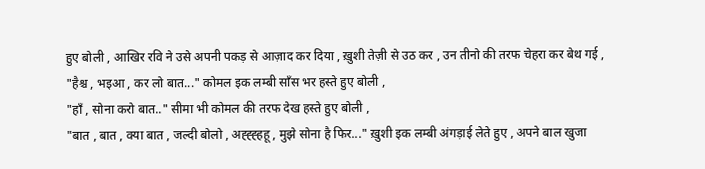हुए बोली , आखिर रवि ने उसे अपनी पकड़ से आज़ाद कर दिया , ख़ुशी तेज़ी से उठ कर , उन तीनो की तरफ चेहरा कर बेथ गई ,
"हैश्च , भइआ , कर लो बात..." कोमल इक लम्बी साँस भर हस्ते हुए बोली ,
"हाँ , सोना करो बात.." सीमा भी कोमल की तरफ देख हस्ते हुए बोली ,
"बात , बात , क्या बात , जल्दी बोलो , अह्ह्ह्हहू , मुझे सोना है फिर..." ख़ुशी इक लम्बी अंगड़ाई लेते हुए , अपने बाल खुजा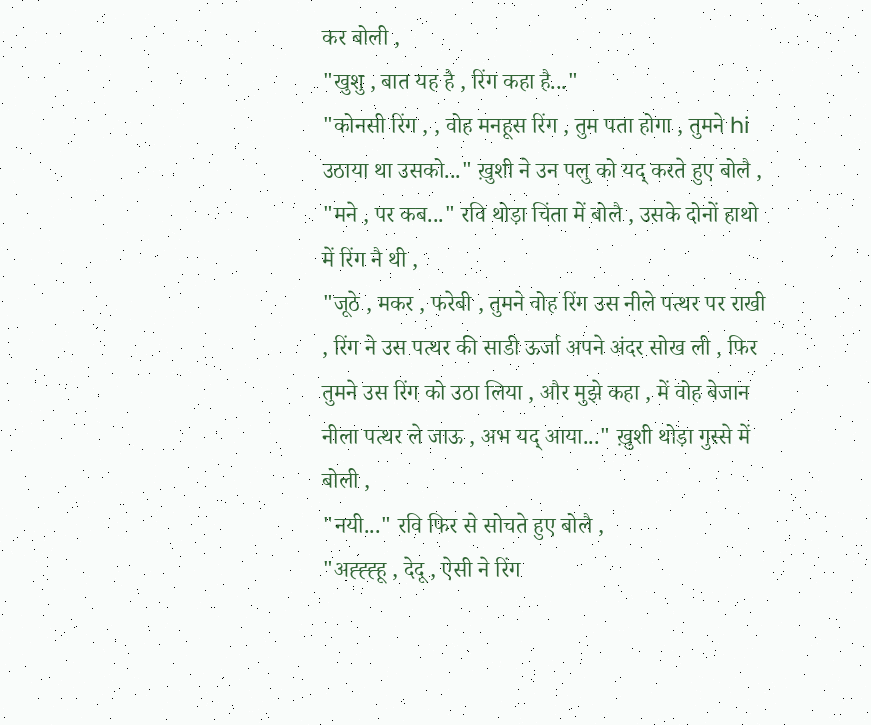कर बोली ,
"खुशु , बात यह है , रिंग कहा है..."
"कोनसी रिंग , , वोह मनहूस रिंग , तुम पता होगा , तुमने hi उठाया था उसको..." ख़ुशी ने उन पलु को यद् करते हुए बोलै ,
"मने , पर कब..." रवि थोड़ा चिंता में बोलै , उसके दोनों हाथो में रिंग नै थी ,
"जूठे , मकर , फरेबी , तुमने वोह रिंग उस नीले पत्थर पर राखी , रिंग ने उस पत्थर की साडी ऊर्जा अपने अंदर सोख ली , फिर तुमने उस रिंग को उठा लिया , और मुझे कहा , में वोह बेजान नीला पत्थर ले जाऊ , अभ यद् आया..." ख़ुशी थोड़ा गुस्से में बोली ,
"नयी..." रवि फिर से सोचते हुए बोलै ,
"अह्ह्ह्हू , देदू , ऐसी ने रिंग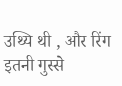उथ्यि थी , और रिंग इतनी गुस्से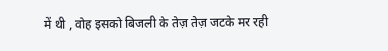में थी , वोह इसको बिजली के तेज़ तेज़ जटके मर रही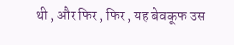थी , और फिर , फिर , यह बेवकूफ उस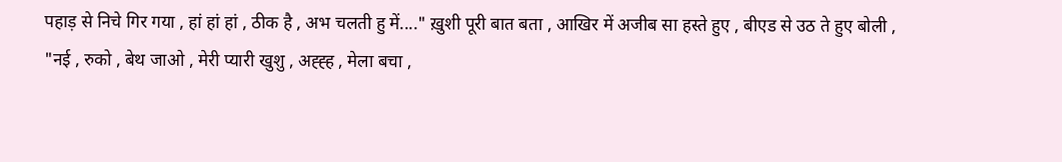पहाड़ से निचे गिर गया , हां हां हां , ठीक है , अभ चलती हु में...." ख़ुशी पूरी बात बता , आखिर में अजीब सा हस्ते हुए , बीएड से उठ ते हुए बोली ,
"नई , रुको , बेथ जाओ , मेरी प्यारी खुशु , अह्ह्ह , मेला बचा ,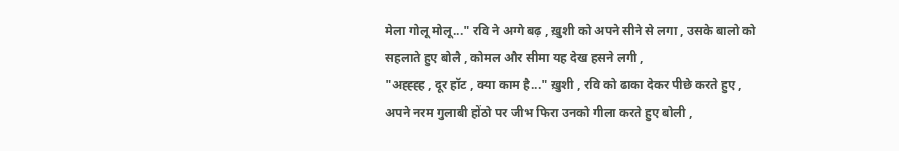मेला गोलू मोलू..." रवि ने अग्गे बढ़ , ख़ुशी को अपने सीने से लगा , उसके बालो को सहलाते हुए बोलै , कोमल और सीमा यह देख हसने लगी ,
"अह्ह्ह्ह , दूर हॉट , क्या काम है..." ख़ुशी , रवि को ढाका देकर पीछे करते हुए , अपने नरम गुलाबी होंठो पर जीभ फिरा उनको गीला करते हुए बोली ,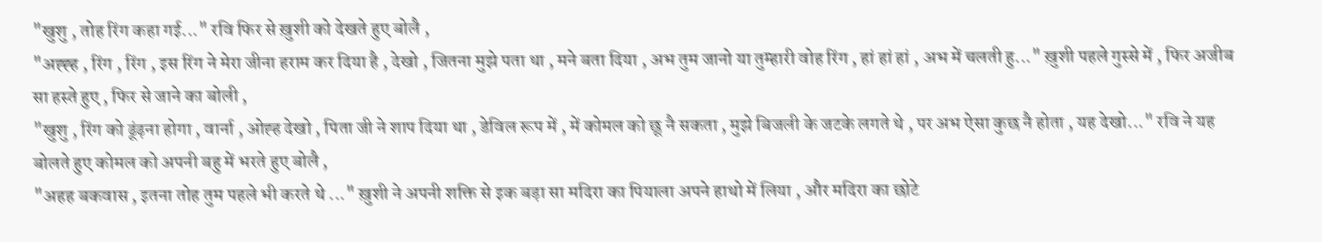"खुशु , तोह रिंग कहा गई..." रवि फिर से ख़ुशी को देखते हुए बोलै ,
"अह्ह्ह , रिंग , रिंग , इस रिंग ने मेरा जीना हराम कर दिया है , देखो , जितना मुझे पता था , मने बता दिया , अभ तुम जानो या तुम्हारी वोह रिंग , हां हां हां , अभ में चलती हु..." ख़ुशी पहले गुस्से में , फिर अजीब सा हस्ते हुए , फिर से जाने का बोली ,
"खुशु , रिंग को ढूंढ़ना होगा , वार्ना , ओह्ह देखो , पिता जी ने शाप दिया था , डेविल रूप में , में कोमल को छू नै सकता , मुझे बिजली के जटके लगते थे , पर अभ ऐसा कुछ नै होता , यह देखो..." रवि ने यह बोलते हुए कोमल को अपनी बहु में भरते हुए बोलै ,
"अहह बकवास , इतना तोह तुम पहले भी करते थे ..." ख़ुशी ने अपनी शक्ति से इक बड़ा सा मदिरा का पियाला अपने हाथो में लिया , और मदिरा का छोटे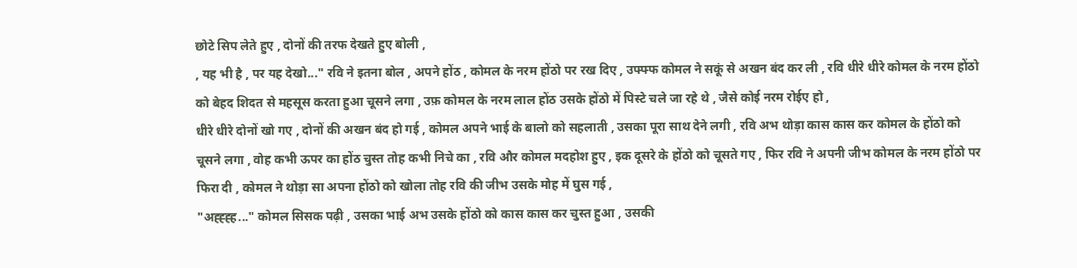छोटे सिप लेते हुए , दोनों की तरफ देखते हुए बोली ,
, यह भी है , पर यह देखो..." रवि ने इतना बोल , अपने होंठ , कोमल के नरम होंठो पर रख दिए , उफ्फ्फ कोमल ने सकूं से अखन बंद कर ली , रवि धीरे धीरे कोमल के नरम होंठो को बेहद शिदत से महसूस करता हुआ चूसने लगा , उफ़ कोमल के नरम लाल होंठ उसके होंठो में पिस्टे चले जा रहे थे , जैसे कोई नरम रोईए हो ,
धीरे धीरे दोनों खो गए , दोनों की अखन बंद हो गई , कोमल अपने भाई के बालो को सहलाती , उसका पूरा साथ देने लगी , रवि अभ थोड़ा कास कास कर कोमल के होंठो को चूसने लगा , वोह कभी ऊपर का होंठ चुस्त तोह कभी निचे का , रवि और कोमल मदहोश हुए , इक दूसरे के होंठो को चूसते गए , फिर रवि ने अपनी जीभ कोमल के नरम होंठो पर फिरा दी , कोमल ने थोड़ा सा अपना होंठो को खोला तोह रवि की जीभ उसके मोह में घुस गई ,
"अह्ह्ह्ह..." कोमल सिसक पढ़ी , उसका भाई अभ उसके होंठो को कास कास कर चुस्त हुआ , उसकी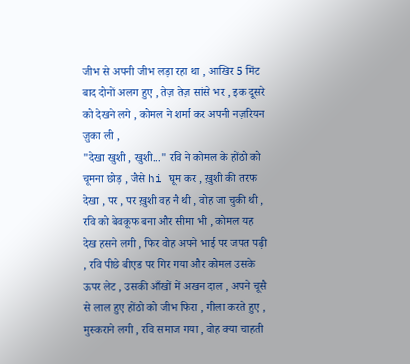जीभ से अपनी जीभ लड़ा रहा था , आखिर 5 मिंट बाद दोनों अलग हुए , तेज़ तेज़ सांसे भर , इक दूसरे को देखने लगे , कोमल ने शर्मा कर अपनी नज़रियन ज़ुका ली ,
"देखा खुशी , खुशी..." रवि ने कोमल के होंठो को चूमना छोड़ , जैसे hi घूम कर , ख़ुशी की तरफ देखा , पर , पर ख़ुशी वह नै थी , वोह जा चुकी थी , रवि को बेवकूफ बना और सीमा भी , कोमल यह देख हसने लगी , फिर वोह अपने भाई पर जपत पढ़ी , रवि पीछे बीएड पर गिर गया और कोमल उसके ऊपर लेट , उसकी आँखों में अखन दाल , अपने चूसै से लाल हुए होंठो को जीभ फिरा , गीला करते हुए , मुस्कराने लगी , रवि समाज गया , वोह क्या चाहती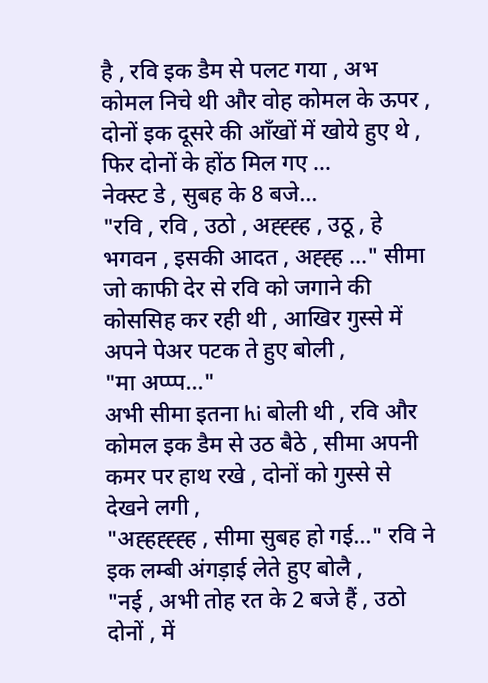है , रवि इक डैम से पलट गया , अभ कोमल निचे थी और वोह कोमल के ऊपर , दोनों इक दूसरे की आँखों में खोये हुए थे , फिर दोनों के होंठ मिल गए ...
नेक्स्ट डे , सुबह के 8 बजे...
"रवि , रवि , उठो , अह्ह्ह्ह , उठू , हे भगवन , इसकी आदत , अह्ह्ह ..." सीमा जो काफी देर से रवि को जगाने की कोससिह कर रही थी , आखिर गुस्से में अपने पेअर पटक ते हुए बोली ,
"मा अप्प्प..."
अभी सीमा इतना hi बोली थी , रवि और कोमल इक डैम से उठ बैठे , सीमा अपनी कमर पर हाथ रखे , दोनों को गुस्से से देखने लगी ,
"अह्हह्ह्ह्ह , सीमा सुबह हो गई..." रवि ने इक लम्बी अंगड़ाई लेते हुए बोलै ,
"नई , अभी तोह रत के 2 बजे हैं , उठो दोनों , में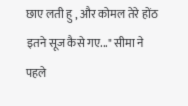छाए लती हु , और कोमल तेरे होंठ इतने सूज कैसे गए..." सीमा ने पहले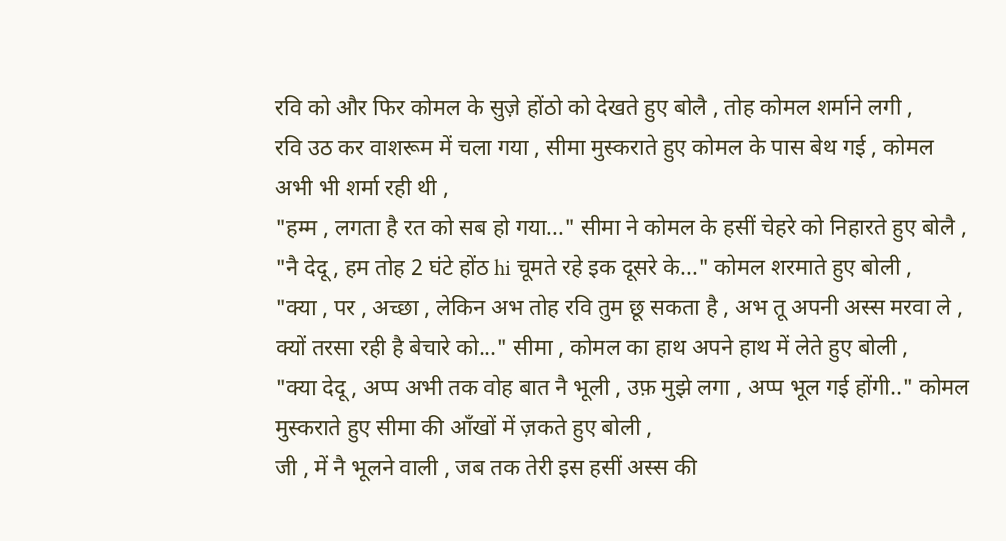रवि को और फिर कोमल के सुज़े होंठो को देखते हुए बोलै , तोह कोमल शर्माने लगी ,
रवि उठ कर वाशरूम में चला गया , सीमा मुस्कराते हुए कोमल के पास बेथ गई , कोमल अभी भी शर्मा रही थी ,
"हम्म , लगता है रत को सब हो गया..." सीमा ने कोमल के हसीं चेहरे को निहारते हुए बोलै ,
"नै देदू , हम तोह 2 घंटे होंठ hi चूमते रहे इक दूसरे के..." कोमल शरमाते हुए बोली ,
"क्या , पर , अच्छा , लेकिन अभ तोह रवि तुम छू सकता है , अभ तू अपनी अस्स मरवा ले , क्यों तरसा रही है बेचारे को..." सीमा , कोमल का हाथ अपने हाथ में लेते हुए बोली ,
"क्या देदू , अप्प अभी तक वोह बात नै भूली , उफ़ मुझे लगा , अप्प भूल गई होंगी.." कोमल मुस्कराते हुए सीमा की आँखों में ज़कते हुए बोली ,
जी , में नै भूलने वाली , जब तक तेरी इस हसीं अस्स की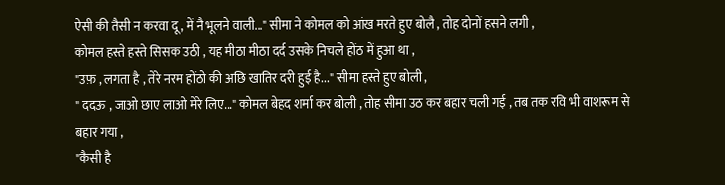ऐसी की तैसी न करवा दू , में नै भूलने वाली..." सीमा ने कोमल को आंख मरते हुए बोलै , तोह दोनों हसने लगी ,
कोमल हस्ते हस्ते सिसक उठी , यह मीठा मीठा दर्द उसके निचले होंठ में हुआ था ,
"उफ़ , लगता है , तेरे नरम होंठो की अछि खातिर दरी हुई है..." सीमा हस्ते हुए बोली ,
" ददऊ , जाओ छाए लाओ मेरे लिए..." कोमल बेहद शर्मा कर बोली , तोह सीमा उठ कर बहार चली गई , तब तक रवि भी वाशरूम से बहार गया ,
"कैसी है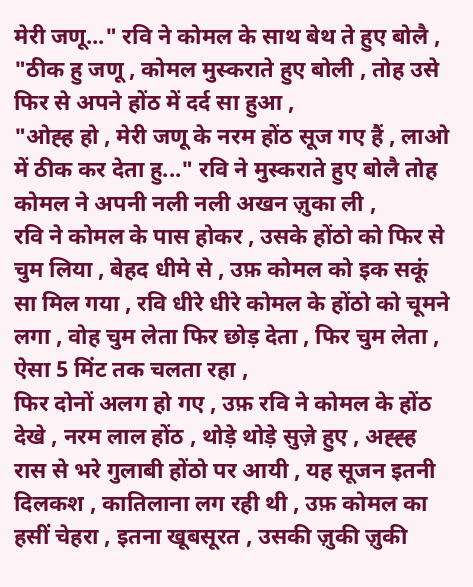मेरी जणू..." रवि ने कोमल के साथ बेथ ते हुए बोलै ,
"ठीक हु जणू , कोमल मुस्कराते हुए बोली , तोह उसे फिर से अपने होंठ में दर्द सा हुआ ,
"ओह्ह हो , मेरी जणू के नरम होंठ सूज गए हैं , लाओ में ठीक कर देता हु..." रवि ने मुस्कराते हुए बोलै तोह कोमल ने अपनी नली नली अखन ज़ुका ली ,
रवि ने कोमल के पास होकर , उसके होंठो को फिर से चुम लिया , बेहद धीमे से , उफ़ कोमल को इक सकूं सा मिल गया , रवि धीरे धीरे कोमल के होंठो को चूमने लगा , वोह चुम लेता फिर छोड़ देता , फिर चुम लेता , ऐसा 5 मिंट तक चलता रहा ,
फिर दोनों अलग हो गए , उफ़ रवि ने कोमल के होंठ देखे , नरम लाल होंठ , थोड़े थोड़े सुज़े हुए , अह्ह्ह रास से भरे गुलाबी होंठो पर आयी , यह सूजन इतनी दिलकश , कातिलाना लग रही थी , उफ़ कोमल का हसीं चेहरा , इतना खूबसूरत , उसकी ज़ुकी ज़ुकी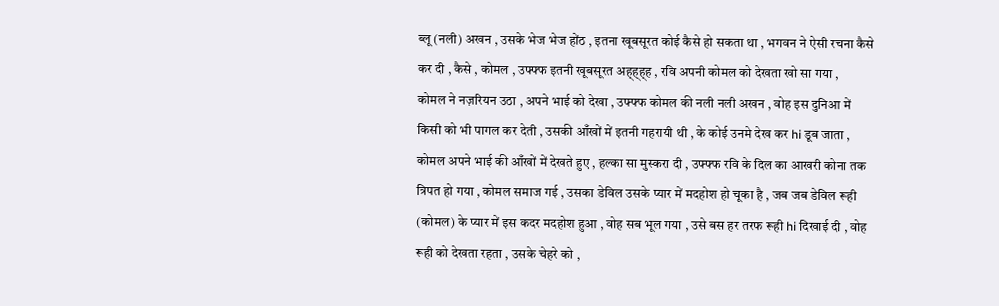ब्लू (नली) अखन , उसके भेज भेज होंठ , इतना खूबसूरत कोई कैसे हो सकता था , भगवन ने ऐसी रचना कैसे कर दी , कैसे , कोमल , उफ्फ्फ इतनी खूबसूरत अह्ह्ह्ह , रवि अपनी कोमल को देखता खो सा गया ,
कोमल ने नज़रियन उठा , अपने भाई को देखा , उफ्फ्फ कोमल की नली नली अखन , वोह इस दुनिआ में किसी को भी पागल कर देती , उसकी आँखों में इतनी गहरायी थी , के कोई उनमे देख कर hi डूब जाता , कोमल अपने भाई की आँखों में देखते हुए , हल्का सा मुस्करा दी , उफ्फ्फ रवि के दिल का आखरी कोना तक त्रिपत हो गया , कोमल समाज गई , उसका डेविल उसके प्यार में मदहोश हो चूका है , जब जब डेविल रूही (कोमल) के प्यार में इस कदर मदहोश हुआ , वोह सब भूल गया , उसे बस हर तरफ रूही hi दिखाई दी , वोह रूही को देखता रहता , उसके चेहरे को ,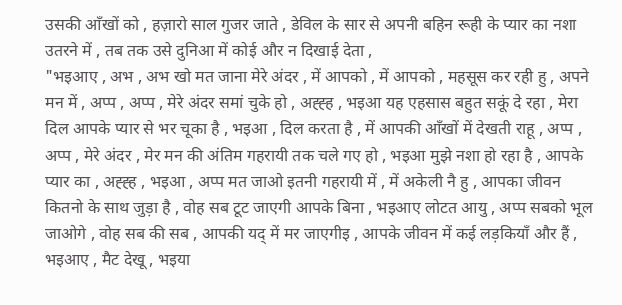उसकी आँखों को , हज़ारो साल गुजर जाते , डेविल के सार से अपनी बहिन रूही के प्यार का नशा उतरने में , तब तक उसे दुनिआ में कोई और न दिखाई देता ,
"भइआए , अभ , अभ खो मत जाना मेरे अंदर , में आपको , में आपको , महसूस कर रही हु , अपने मन में , अप्प , अप्प , मेरे अंदर समां चुके हो , अह्ह्ह , भइआ यह एहसास बहुत सकूं दे रहा , मेरा दिल आपके प्यार से भर चूका है , भइआ , दिल करता है , में आपकी आँखों में देखती राहू , अप्प , अप्प , मेरे अंदर , मेर मन की अंतिम गहरायी तक चले गए हो , भइआ मुझे नशा हो रहा है , आपके प्यार का , अह्ह्ह , भइआ , अप्प मत जाओ इतनी गहरायी में , में अकेली नै हु , आपका जीवन कितनो के साथ जुड़ा है , वोह सब टूट जाएगी आपके बिना , भइआए लोटत आयु , अप्प सबको भूल जाओगे , वोह सब की सब , आपकी यद् में मर जाएगीइ , आपके जीवन में कई लड़कियाँ और हैं , भइआए , मैट देखू , भइया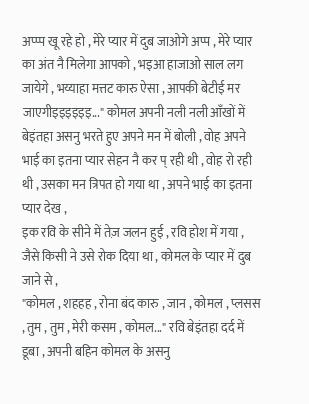अप्प्प खू रहे हो , मेरे प्यार में दुब जाओगे अप्प , मेरे प्यार का अंत नै मिलेगा आपको , भइआ हाजाओ साल लग जायेगे , भय्याहा मत्तट कारु ऐसा , आपकी बेटीई मर जाएगीइइइइइइ..." कोमल अपनी नली नली आँखों में बेइंतहा असनु भरते हुए अपने मन में बोली , वोह अपने भाई का इतना प्यार सेहन नै कर प् रही थी , वोह रो रही थी , उसका मन त्रिपत हो गया था , अपने भाई का इतना प्यार देख ,
इक रवि के सीने में तेज़ जलन हुई , रवि होश में गया , जैसे किसी ने उसे रोक दिया था , कोमल के प्यार में दुब जाने से ,
"कोमल , शहहह , रोना बंद कारु , जान , कोमल , प्लसस , तुम , तुम , मेरी कसम , कोमल..." रवि बेइंतहा दर्द में डूबा , अपनी बहिन कोमल के असनु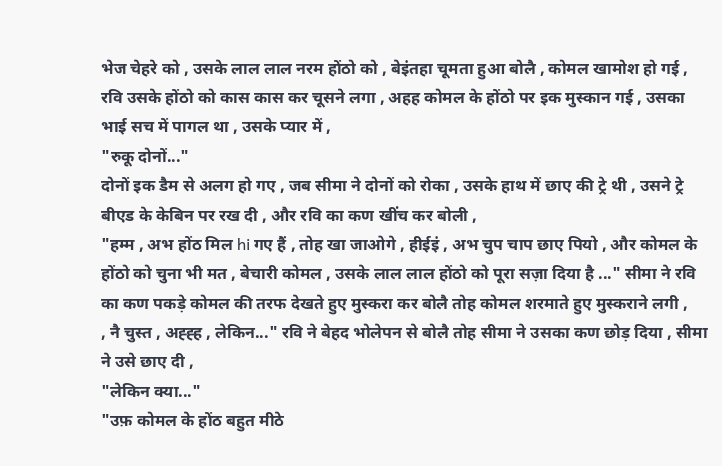भेज चेहरे को , उसके लाल लाल नरम होंठो को , बेइंतहा चूमता हुआ बोलै , कोमल खामोश हो गई , रवि उसके होंठो को कास कास कर चूसने लगा , अहह कोमल के होंठो पर इक मुस्कान गई , उसका भाई सच में पागल था , उसके प्यार में ,
"रुकू दोनों..."
दोनों इक डैम से अलग हो गए , जब सीमा ने दोनों को रोका , उसके हाथ में छाए की ट्रे थी , उसने ट्रे बीएड के केबिन पर रख दी , और रवि का कण खींच कर बोली ,
"हम्म , अभ होंठ मिल hi गए हैं , तोह खा जाओगे , हीईइं , अभ चुप चाप छाए पियो , और कोमल के होंठो को चुना भी मत , बेचारी कोमल , उसके लाल लाल होंठो को पूरा सज़ा दिया है ..." सीमा ने रवि का कण पकड़े कोमल की तरफ देखते हुए मुस्करा कर बोलै तोह कोमल शरमाते हुए मुस्कराने लगी ,
, नै चुस्त , अह्ह्ह , लेकिन..." रवि ने बेहद भोलेपन से बोलै तोह सीमा ने उसका कण छोड़ दिया , सीमा ने उसे छाए दी ,
"लेकिन क्या..."
"उफ़ कोमल के होंठ बहुत मीठे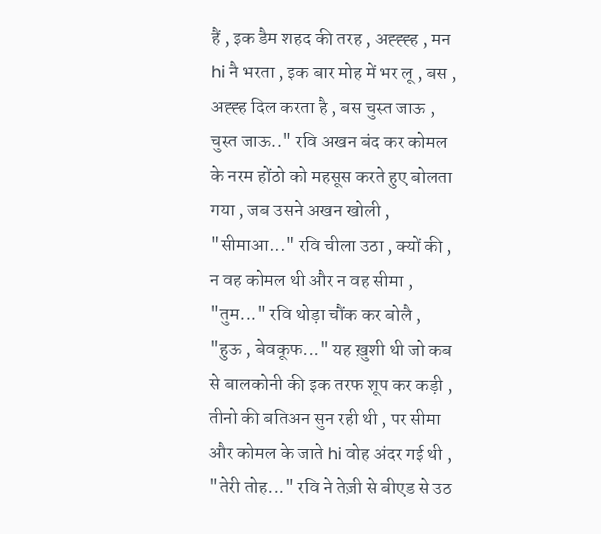हैं , इक डैम शहद की तरह , अह्ह्ह्ह , मन hi नै भरता , इक बार मोह में भर लू , बस , अह्ह्ह दिल करता है , बस चुस्त जाऊ , चुस्त जाऊ.." रवि अखन बंद कर कोमल के नरम होंठो को महसूस करते हुए बोलता गया , जब उसने अखन खोली , "सीमाआ..." रवि चीला उठा , क्यों की , न वह कोमल थी और न वह सीमा ,
"तुम..." रवि थोड़ा चौंक कर बोलै ,
"हुऊ , बेवकूफ..." यह ख़ुशी थी जो कब से बालकोनी की इक तरफ शूप कर कड़ी , तीनो की बतिअन सुन रही थी , पर सीमा और कोमल के जाते hi वोह अंदर गई थी ,
"तेरी तोह..." रवि ने तेज़ी से बीएड से उठ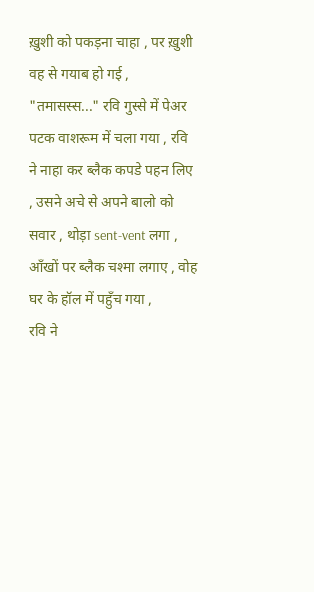ख़ुशी को पकड़ना चाहा , पर ख़ुशी वह से गयाब हो गई ,
"तमासस्स..." रवि गुस्से में पेअर पटक वाशरूम में चला गया , रवि ने नाहा कर ब्लैक कपडे पहन लिए , उसने अचे से अपने बालो को सवार , थोड़ा sent-vent लगा , आँखों पर ब्लैक चश्मा लगाए , वोह घर के हॉल में पहुँच गया ,
रवि ने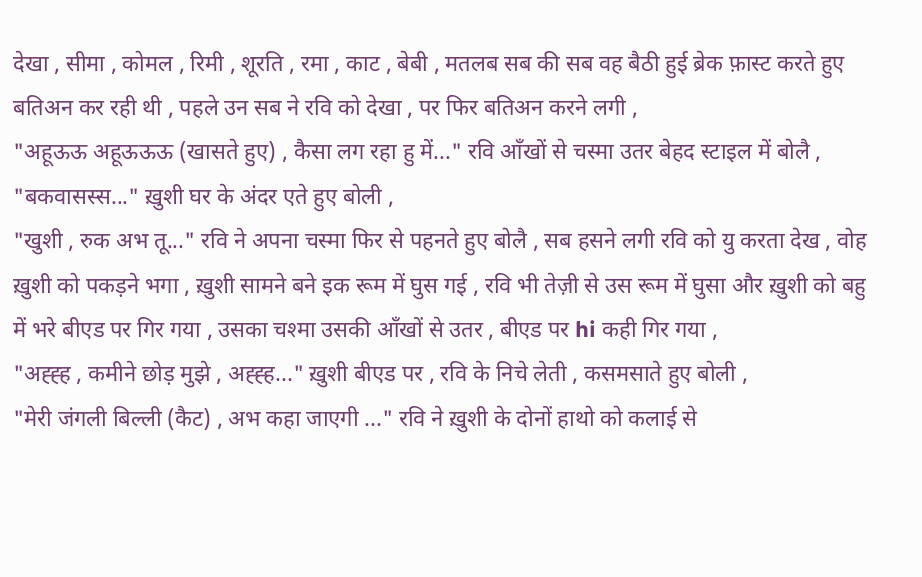देखा , सीमा , कोमल , रिमी , शूरति , रमा , काट , बेबी , मतलब सब की सब वह बैठी हुई ब्रेक फ़ास्ट करते हुए बतिअन कर रही थी , पहले उन सब ने रवि को देखा , पर फिर बतिअन करने लगी ,
"अहूऊऊ अहूऊऊऊ (खासते हुए) , कैसा लग रहा हु में..." रवि आँखों से चस्मा उतर बेहद स्टाइल में बोलै ,
"बकवासस्स..." ख़ुशी घर के अंदर एते हुए बोली ,
"खुशी , रुक अभ तू..." रवि ने अपना चस्मा फिर से पहनते हुए बोलै , सब हसने लगी रवि को यु करता देख , वोह ख़ुशी को पकड़ने भगा , ख़ुशी सामने बने इक रूम में घुस गई , रवि भी तेज़ी से उस रूम में घुसा और ख़ुशी को बहु में भरे बीएड पर गिर गया , उसका चश्मा उसकी आँखों से उतर , बीएड पर hi कही गिर गया ,
"अह्ह्ह , कमीने छोड़ मुझे , अह्ह्ह..." ख़ुशी बीएड पर , रवि के निचे लेती , कसमसाते हुए बोली ,
"मेरी जंगली बिल्ली (कैट) , अभ कहा जाएगी ..." रवि ने ख़ुशी के दोनों हाथो को कलाई से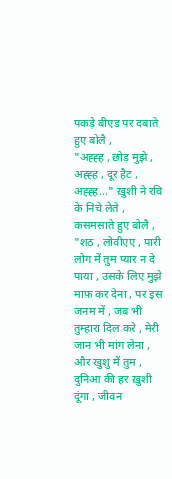पकड़े बीएड पर दबाते हुए बोलै ,
"अह्ह्ह , छोड़ मुझे , अह्ह्ह , दूर हैट , अह्ह्ह..." ख़ुशी ने रवि के निचे लेते , कसमसाते हुए बोलै ,
"शठ , लोवीएए , पारी लोग में तुम प्यार न दे पाया , उसके लिए मुझे माफ़ कर देना , पर इस जनम में , जब भी तुम्हारा दिल करे , मेरी जान भी मांग लेना , और खुशु में तुम , दुनिआ की हर ख़ुशी दूंगा , जीवन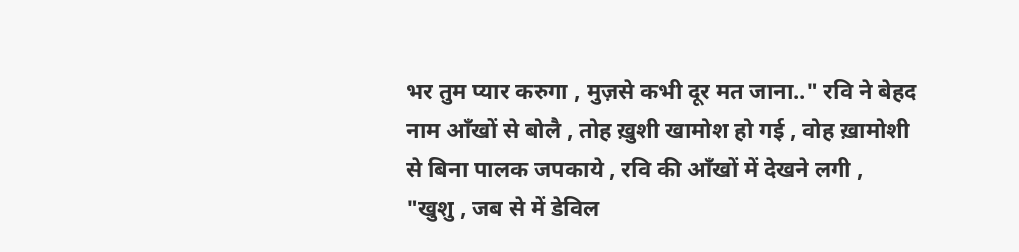भर तुम प्यार करुगा , मुज़से कभी दूर मत जाना.." रवि ने बेहद नाम आँखों से बोलै , तोह ख़ुशी खामोश हो गई , वोह ख़ामोशी से बिना पालक जपकाये , रवि की आँखों में देखने लगी ,
"खुशु , जब से में डेविल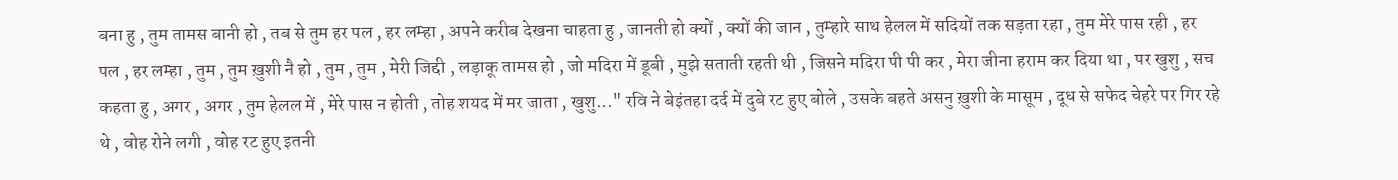बना हु , तुम तामस बानी हो , तब से तुम हर पल , हर लम्हा , अपने करीब देखना चाहता हु , जानती हो क्यों , क्यों की जान , तुम्हारे साथ हेलल में सदियों तक सड़ता रहा , तुम मेरे पास रही , हर पल , हर लम्हा , तुम , तुम ख़ुशी नै हो , तुम , तुम , मेरी जिद्दी , लड़ाकू तामस हो , जो मदिरा में डूबी , मुझे सताती रहती थी , जिसने मदिरा पी पी कर , मेरा जीना हराम कर दिया था , पर खुशु , सच कहता हु , अगर , अगर , तुम हेलल में , मेरे पास न होती , तोह शयद में मर जाता , खुशु..." रवि ने बेइंतहा दर्द में दुबे रट हुए बोले , उसके बहते असनु ख़ुशी के मासूम , दूध से सफेद चेहरे पर गिर रहे थे , वोह रोने लगी , वोह रट हुए इतनी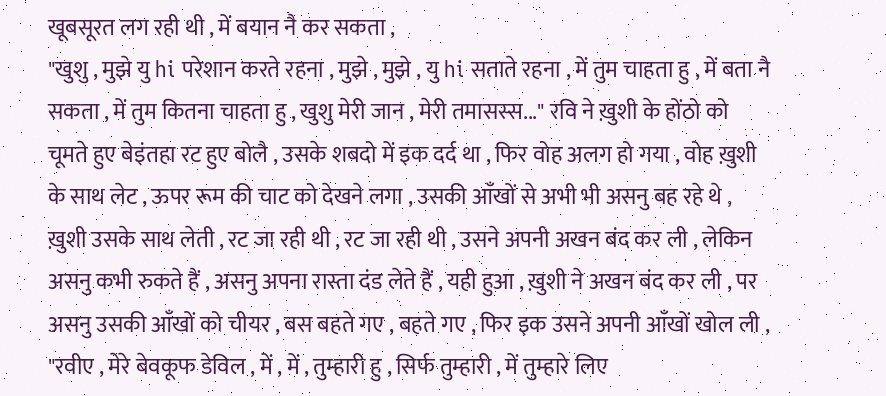खूबसूरत लग रही थी , में बयान नै कर सकता ,
"खुशु , मुझे यु hi परेशान करते रहना , मुझे , मुझे , यु hi सताते रहना , में तुम चाहता हु , में बता नै सकता , में तुम कितना चाहता हु , खुशु मेरी जान , मेरी तमासस्स..." रवि ने ख़ुशी के होंठो को चूमते हुए बेइंतहा रट हुए बोलै , उसके शबदो में इक दर्द था , फिर वोह अलग हो गया , वोह ख़ुशी के साथ लेट , ऊपर रूम की चाट को देखने लगा , उसकी आँखों से अभी भी असनु बह रहे थे ,
ख़ुशी उसके साथ लेती , रट जा रही थी , रट जा रही थी , उसने अपनी अखन बंद कर ली , लेकिन असनु कभी रुकते हैं , असनु अपना रास्ता दंड लेते हैं , यही हुआ , ख़ुशी ने अखन बंद कर ली , पर असनु उसकी आँखों को चीयर , बस बहते गए , बहते गए , फिर इक उसने अपनी आँखों खोल ली ,
"रवीए , मेरे बेवकूफ डेविल , में , में , तुम्हारी हु , सिर्फ तुम्हारी , में तुम्हारे लिए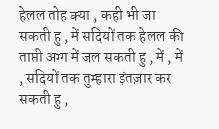हेलल तोह क्या , कही भी जा सकती हु , में सदियों तक हेलल की ताप्ती अग्ग में जल सकती हु , में , में , सदियों तक तुम्हारा इंतज़ार कर सकती हु ,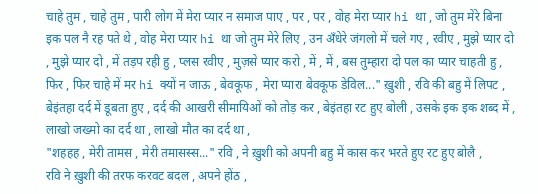चाहे तुम , चाहे तुम , पारी लोग में मेरा प्यार न समाज पाए , पर , पर , वोह मेरा प्यार hi था , जो तुम मेरे बिना इक पल नै रह पते थे , वोह मेरा प्यार hi था जो तुम मेरे लिए , उन अँधेरे जंगलो में चले गए , रवीए , मुझे प्यार दो , मुझे प्यार दो , में तड़प रही हु , प्लस रवीए , मुज़से प्यार करो , में , में , बस तुम्हारा दो पल का प्यार चाहती हु , फिर , फिर चाहे में मर hi क्यों न जाऊ , बेवकूफ , मेरा प्यारा बेवकूफ डेविल..." ख़ुशी , रवि की बहु में लिपट , बेइंतहा दर्द में डूबता हुए , दर्द की आखरी सीमायिओं को तोड़ कर , बेइंतहा रट हुए बोली , उसके इक इक शब्द में , लाखो जख्मो का दर्द था , लाखो मौत का दर्द था ,
"शहहह , मेरी तामस , मेरी तमासस्स..." रवि , ने ख़ुशी को अपनी बहु में कास कर भरते हुए रट हुए बोलै ,
रवि ने ख़ुशी की तरफ करवट बदल , अपने होंठ ,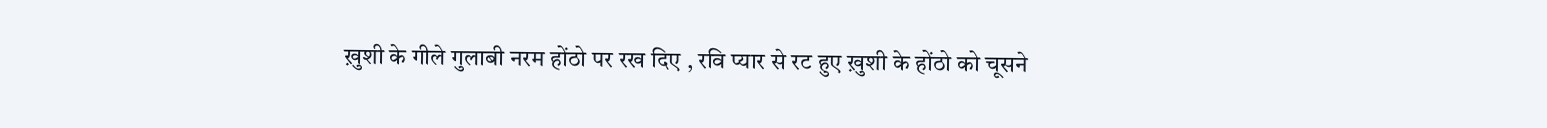ख़ुशी के गीले गुलाबी नरम होंठो पर रख दिए , रवि प्यार से रट हुए ख़ुशी के होंठो को चूसने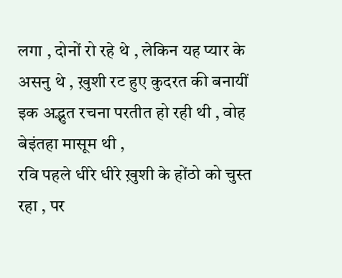लगा , दोनों रो रहे थे , लेकिन यह प्यार के असनु थे , ख़ुशी रट हुए कुदरत की बनायीं इक अद्भुत रचना परतीत हो रही थी , वोह बेइंतहा मासूम थी ,
रवि पहले धीरे धीरे ख़ुशी के होंठो को चुस्त रहा , पर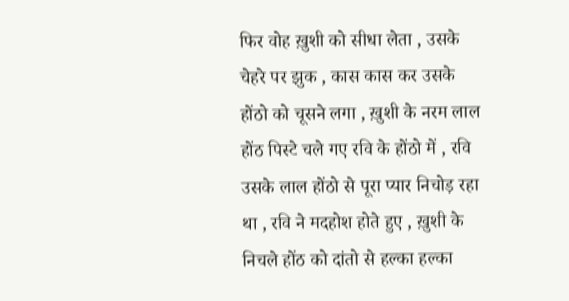फिर वोह ख़ुशी को सीधा लेता , उसके चेहरे पर झुक , कास कास कर उसके होंठो को चूसने लगा , ख़ुशी के नरम लाल होंठ पिस्टे चले गए रवि के होंठो में , रवि उसके लाल होंठो से पूरा प्यार निचोड़ रहा था , रवि ने मदहोश होते हुए , ख़ुशी के निचले होंठ को दांतो से हल्का हल्का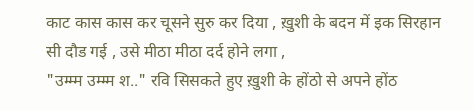काट कास कास कर चूसने सुरु कर दिया , ख़ुशी के बदन में इक सिरहान सी दौड गई , उसे मीठा मीठा दर्द होने लगा ,
"उम्म्म उम्म्म श.." रवि सिसकते हुए ख़ुशी के होंठो से अपने होंठ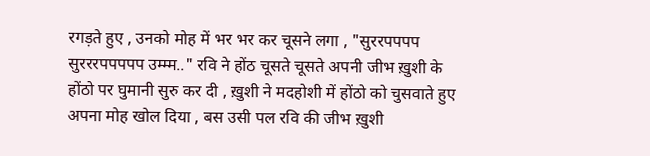रगड़ते हुए , उनको मोह में भर भर कर चूसने लगा , "सुररपपपप सुरररपपपपप उम्म्म.." रवि ने होंठ चूसते चूसते अपनी जीभ ख़ुशी के होंठो पर घुमानी सुरु कर दी , ख़ुशी ने मदहोशी में होंठो को चुसवाते हुए अपना मोह खोल दिया , बस उसी पल रवि की जीभ ख़ुशी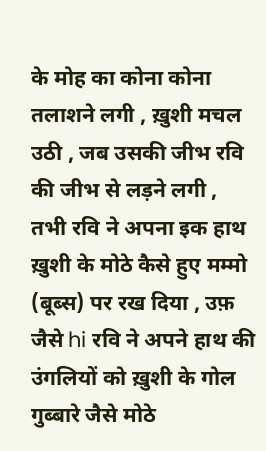के मोह का कोना कोना तलाशने लगी , ख़ुशी मचल उठी , जब उसकी जीभ रवि की जीभ से लड़ने लगी , तभी रवि ने अपना इक हाथ ख़ुशी के मोठे कैसे हुए मम्मो (बूब्स) पर रख दिया , उफ़ जैसे hi रवि ने अपने हाथ की उंगलियों को ख़ुशी के गोल गुब्बारे जैसे मोठे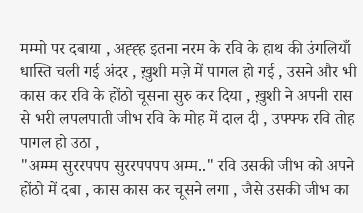मम्मो पर दबाया , अह्ह्ह इतना नरम के रवि के हाथ की उंगलियाँ धास्ति चली गई अंदर , ख़ुशी मज़े में पागल हो गई , उसने और भी कास कर रवि के होंठो चूसना सुरु कर दिया , ख़ुशी ने अपनी रास से भरी लपलपाती जीभ रवि के मोह में दाल दी , उफ्फ्फ रवि तोह पागल हो उठा ,
"अम्म्म सुररपपप सुररपपपप अम्म.." रवि उसकी जीभ को अपने होंठो में दबा , कास कास कर चूसने लगा , जैसे उसकी जीभ का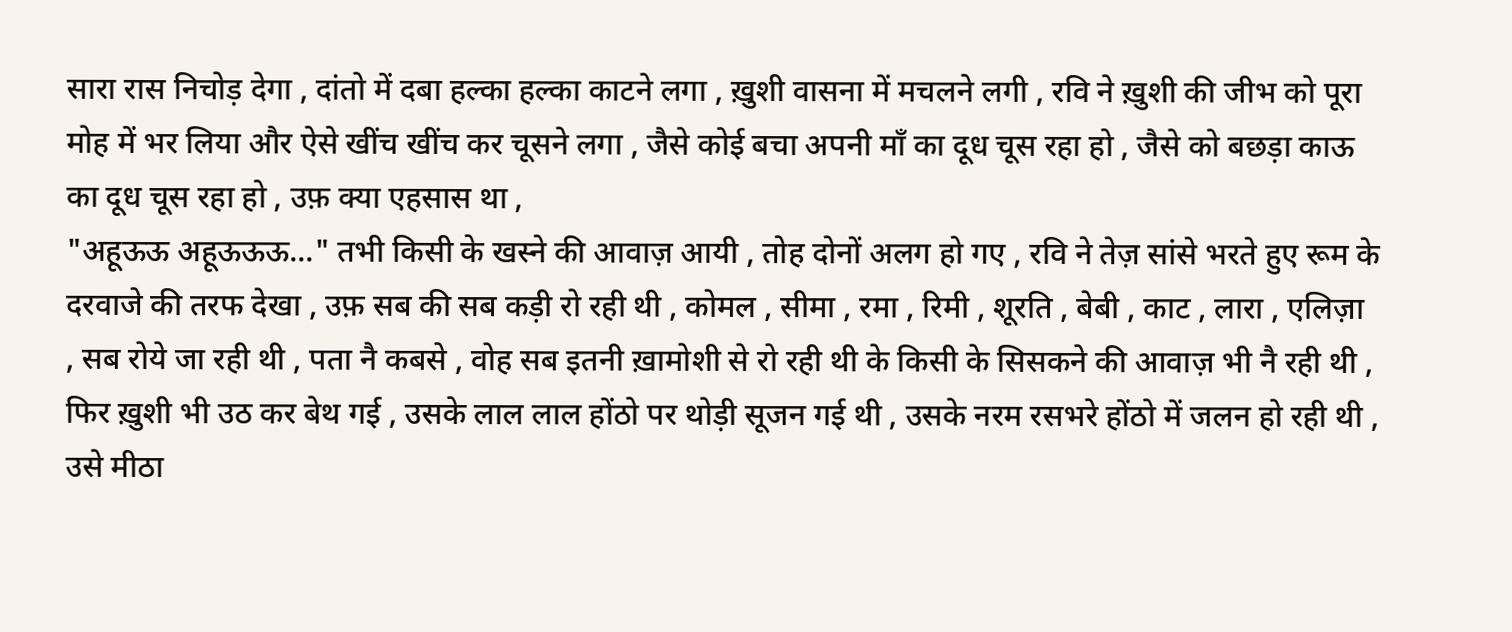सारा रास निचोड़ देगा , दांतो में दबा हल्का हल्का काटने लगा , ख़ुशी वासना में मचलने लगी , रवि ने ख़ुशी की जीभ को पूरा मोह में भर लिया और ऐसे खींच खींच कर चूसने लगा , जैसे कोई बचा अपनी माँ का दूध चूस रहा हो , जैसे को बछड़ा काऊ का दूध चूस रहा हो , उफ़ क्या एहसास था ,
"अहूऊऊ अहूऊऊऊ..." तभी किसी के खस्ने की आवाज़ आयी , तोह दोनों अलग हो गए , रवि ने तेज़ सांसे भरते हुए रूम के दरवाजे की तरफ देखा , उफ़ सब की सब कड़ी रो रही थी , कोमल , सीमा , रमा , रिमी , शूरति , बेबी , काट , लारा , एलिज़ा , सब रोये जा रही थी , पता नै कबसे , वोह सब इतनी ख़ामोशी से रो रही थी के किसी के सिसकने की आवाज़ भी नै रही थी , फिर ख़ुशी भी उठ कर बेथ गई , उसके लाल लाल होंठो पर थोड़ी सूजन गई थी , उसके नरम रसभरे होंठो में जलन हो रही थी , उसे मीठा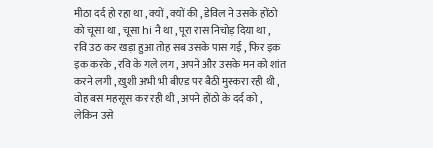मीठा दर्द हो रहा था , क्यों , क्यों की , डेविल ने उसके होंठो को चूसा था , चूसा hi नै था , पूरा रास निचोड़ दिया था ,
रवि उठ कर खड़ा हुआ तोह सब उसके पास गई , फिर इक इक करके , रवि के गले लग , अपने और उसके मन को शांत करने लगी , ख़ुशी अभी भी बीएड पर बैठी मुस्करा रही थी , वोह बस महसूस कर रही थी , अपने होंठो के दर्द को , लेकिन उसे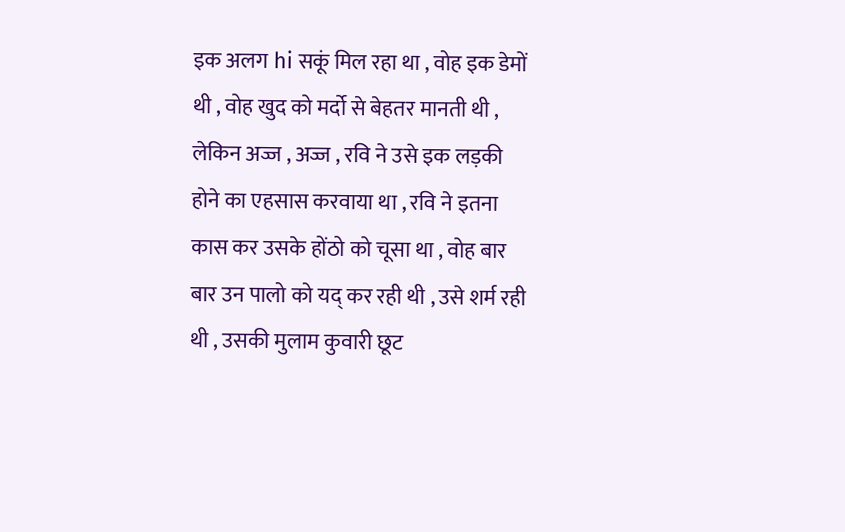इक अलग hi सकूं मिल रहा था , वोह इक डेमों थी , वोह खुद को मर्दो से बेहतर मानती थी , लेकिन अज्ज , अज्ज , रवि ने उसे इक लड़की होने का एहसास करवाया था , रवि ने इतना कास कर उसके होंठो को चूसा था , वोह बार बार उन पालो को यद् कर रही थी , उसे शर्म रही थी , उसकी मुलाम कुवारी छूट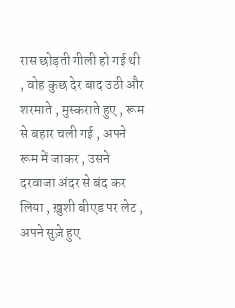रास छोड़ती गीली हो गई थी , वोह कुछ देर बाद उठी और शरमाते , मुस्कराते हुए , रूम से बहार चली गई , अपने रूम में जाकर , उसने दरवाजा अंदर से बंद कर लिया , ख़ुशी बीएड पर लेट , अपने सुज़े हुए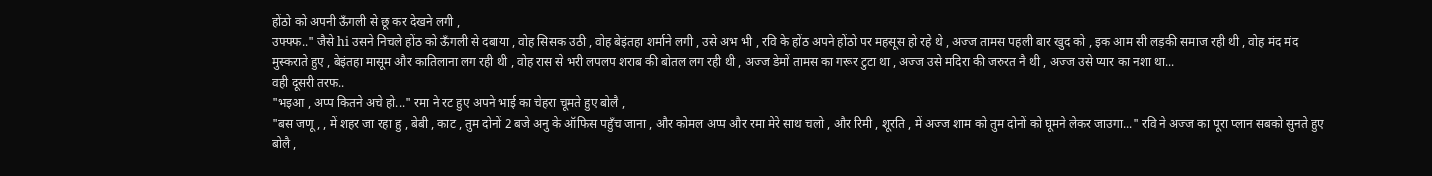होंठो को अपनी ऊँगली से छू कर देखने लगी ,
उफ्फ्फ.." जैसे hi उसने निचले होंठ को ऊँगली से दबाया , वोह सिसक उठी , वोह बेइंतहा शर्माने लगी , उसे अभ भी , रवि के होंठ अपने होंठो पर महसूस हो रहे थे , अज्ज तामस पहली बार खुद को , इक आम सी लड़की समाज रही थी , वोह मंद मंद मुस्कराते हुए , बेइंतहा मासूम और कातिलाना लग रही थी , वोह रास से भरी लपलप शराब की बोतल लग रही थी , अज्ज डेमों तामस का गरूर टुटा था , अज्ज उसे मदिरा की जरुरत नै थी , अज्ज उसे प्यार का नशा था...
वही दूसरी तरफ..
"भइआ , अप्प कितने अचे हो..." रमा ने रट हुए अपने भाई का चेहरा चूमते हुए बोलै ,
"बस जणू , , में शहर जा रहा हु , बेबी , काट , तुम दोनों 2 बजे अनु के ऑफिस पहुँच जाना , और कोमल अप्प और रमा मेरे साथ चलो , और रिमी , शूरति , में अज्ज शाम को तुम दोनों को घूमने लेकर जाउगा..." रवि ने अज्ज का पूरा प्लान सबको सुनते हुए बोलै ,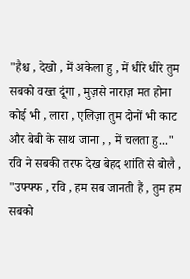"हैश्च , देखो , में अकेला हु , में धीरे धीरे तुम सबको वख्त दूंगा , मुज़से नाराज़ मत होना कोई भी , लारा , एलिज़ा तुम दोनों भी काट और बेबी के साथ जाना , , में चलता हु..." रवि ने सबकी तरफ देख बेहद शांति से बोलै ,
"उफ्फ्फ , रवि , हम सब जानती हैं , तुम हम सबको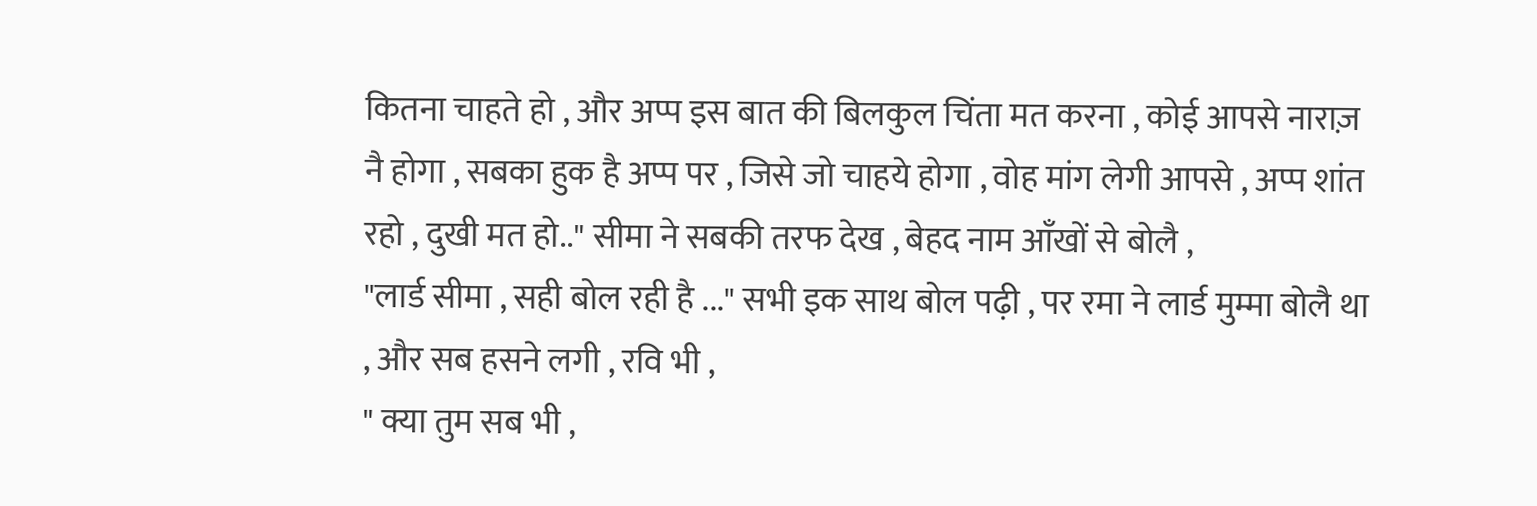कितना चाहते हो , और अप्प इस बात की बिलकुल चिंता मत करना , कोई आपसे नाराज़ नै होगा , सबका हुक है अप्प पर , जिसे जो चाहये होगा , वोह मांग लेगी आपसे , अप्प शांत रहो , दुखी मत हो.." सीमा ने सबकी तरफ देख , बेहद नाम आँखों से बोलै ,
"लार्ड सीमा , सही बोल रही है ..." सभी इक साथ बोल पढ़ी , पर रमा ने लार्ड मुम्मा बोलै था , और सब हसने लगी , रवि भी ,
" क्या तुम सब भी ,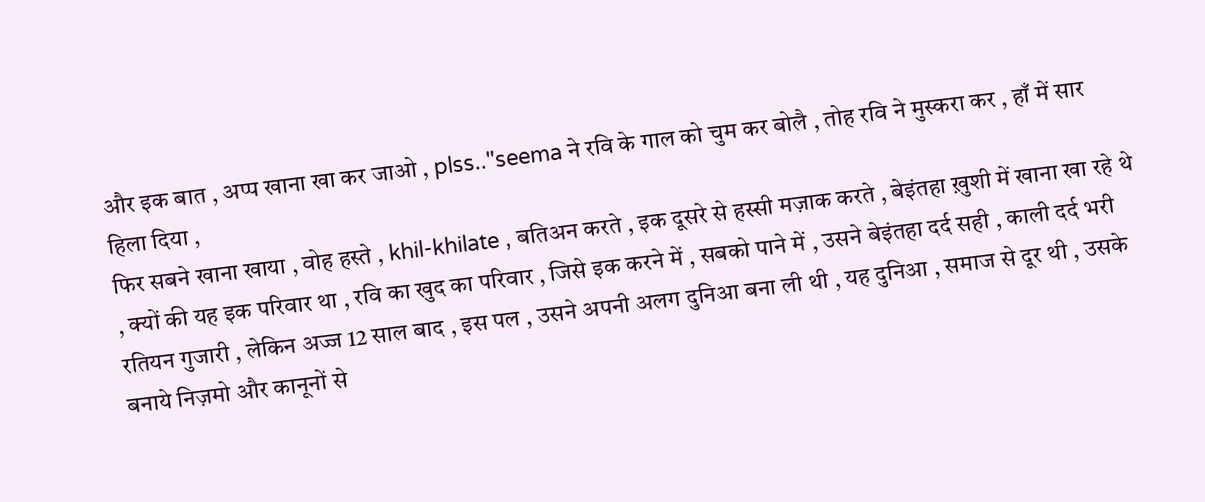और इक बात , अप्प खाना खा कर जाओ , plss.."seema ने रवि के गाल को चुम कर बोलै , तोह रवि ने मुस्करा कर , हाँ में सार हिला दिया ,
फिर सबने खाना खाया , वोह हस्ते , khil-khilate , बतिअन करते , इक दूसरे से हस्सी मज़ाक करते , बेइंतहा ख़ुशी में खाना खा रहे थे , क्यों की यह इक परिवार था , रवि का खुद का परिवार , जिसे इक करने में , सबको पाने में , उसने बेइंतहा दर्द सही , काली दर्द भरी रतियन गुजारी , लेकिन अज्ज 12 साल बाद , इस पल , उसने अपनी अलग दुनिआ बना ली थी , यह दुनिआ , समाज से दूर थी , उसके बनाये निज़मो और कानूनों से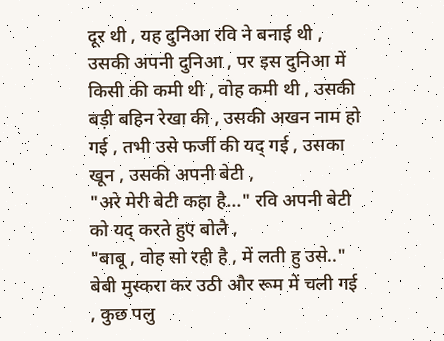दूर थी , यह दुनिआ रवि ने बनाई थी , उसकी अपनी दुनिआ , पर इस दुनिआ में किसी की कमी थी , वोह कमी थी , उसकी बड़ी बहिन रेखा की , उसकी अखन नाम हो गई , तभी उसे फर्जी की यद् गई , उसका खून , उसकी अपनी बेटी ,
"अरे मेरी बेटी कहा है..." रवि अपनी बेटी को यद् करते हुए बोलै ,
"बाबू , वोह सो रही है , में लती हु उसे.." बेबी मुस्करा कर उठी और रूम में चली गई , कुछ पलु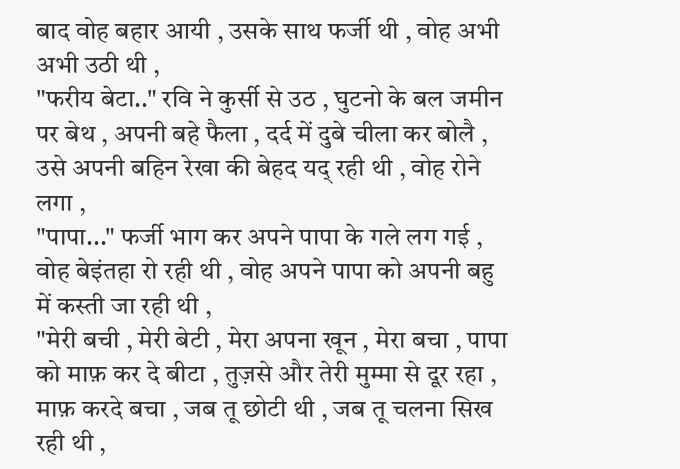बाद वोह बहार आयी , उसके साथ फर्जी थी , वोह अभी अभी उठी थी ,
"फरीय बेटा.." रवि ने कुर्सी से उठ , घुटनो के बल जमीन पर बेथ , अपनी बहे फैला , दर्द में दुबे चीला कर बोलै , उसे अपनी बहिन रेखा की बेहद यद् रही थी , वोह रोने लगा ,
"पापा..." फर्जी भाग कर अपने पापा के गले लग गई , वोह बेइंतहा रो रही थी , वोह अपने पापा को अपनी बहु में कस्ती जा रही थी ,
"मेरी बची , मेरी बेटी , मेरा अपना खून , मेरा बचा , पापा को माफ़ कर दे बीटा , तुज़से और तेरी मुम्मा से दूर रहा , माफ़ करदे बचा , जब तू छोटी थी , जब तू चलना सिख रही थी ,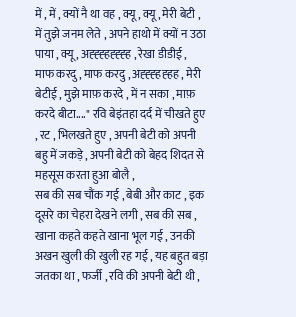में , में , क्यों नै था वह , क्यू , क्यू , मेरी बेटी , में तुझे जनम लेते , अपने हाथो में क्यों न उठा पाया , क्यू , अह्ह्ह्हह्ह्ह्ह , रेखा डीडीई , माफ करदु , माफ करदु , अह्ह्ह्हह्हह , मेरी बेटीई , मुझे माफ़ करदे , में न सका , माफ़ करदे बीटा...." रवि बेइंतहा दर्द में चीखते हुए , रट , भिलखते हुए , अपनी बेटी को अपनी बहु में जकड़े , अपनी बेटी को बेहद शिदत से महसूस करता हुआ बोलै ,
सब की सब चौंक गई , बेबी और काट , इक दूसरे का चेहरा देखने लगी , सब की सब , खाना कहते कहते खाना भूल गई , उनकी अखन खुली की खुली रह गई , यह बहुत बड़ा जतका था , फर्जी , रवि की अपनी बेटी थी ,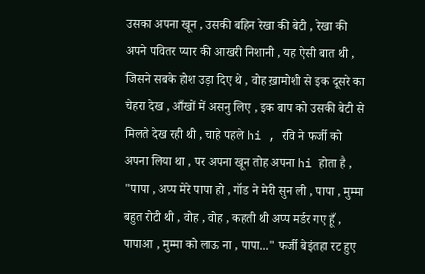उसका अपना खून , उसकी बहिन रेखा की बेटी , रेखा की अपने पवितर प्यार की आखरी निशानी , यह ऐसी बात थी , जिसने सबके होश उड़ा दिए थे , वोह ख़ामोशी से इक दूसरे का चेहरा देख , आँखों में असनु लिए , इक बाप को उसकी बेटी से मिलते देख रही थी , चाहे पहले hi , रवि ने फर्जी को अपना लिया था , पर अपना खून तोह अपना hi होता है ,
"पापा , अप्प मेरे पापा हो , गॉड ने मेरी सुन ली , पापा , मुम्मा बहुत रोटी थी , वोह , वोह , कहती थी अप्प मर्डर गए हूँ , पापाआ , मुम्मा को लाऊ ना , पापा..." फर्जी बेइंतहा रट हुए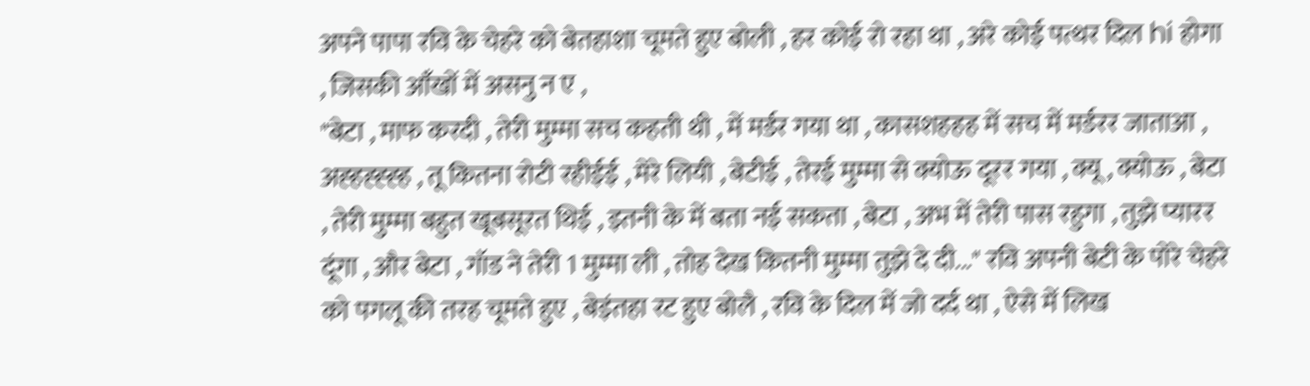अपने पापा रवि के चेहरे को बेतहाशा चूमते हुए बोली , हर कोई रो रहा था , अरे कोई पत्थर दिल hi होगा , जिसकी आँखों में असनु न ए ,
"बेटा , माफ करदी , तेरी मुम्मा सच कहती थी , में मर्डर गया था , कासशहहह में सच में मर्डरर जाताआ , अह्हह्ह्ह्ह , तू कितना रोटी रहीईई , मेरे लियी , बेटीई , तेरई मुम्मा से क्योऊ दूरर गया , क्यू , क्योऊ , बेटा , तेरी मुम्मा बहुत खूबसूरत थिई , इतनी के में बता नई सकता , बेटा , अभ में तेरी पास रहुगा , तुझे प्यारर दूंगा , और बेटा , गॉड ने तेरी 1 मुम्मा ली , तोह देख कितनी मुम्मा तुझे दे दी..." रवि अपनी बेटी के पोरे चेहरे को पगलू की तरह चूमते हुए , बेइंतहा रट हुए बोलै , रवि के दिल में जो दर्द था , ऐसे में लिख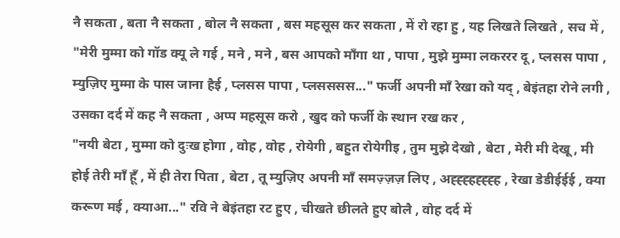नै सकता , बता नै सकता , बोल नै सकता , बस महसूस कर सकता , में रो रहा हु , यह लिखते लिखते , सच में ,
"मेरी मुम्मा को गॉड क्यू ले गई , मने , मने , बस आपको माँगा था , पापा , मुझे मुम्मा लकररर दू , प्लसस पापा , म्युज़िए मुम्मा के पास जाना हैई , प्लसस पापा , प्लसससस..." फर्जी अपनी माँ रेखा को यद् , बेइंतहा रोने लगी , उसका दर्द में कह नै सकता , अप्प महसूस करो , खुद को फर्जी के स्थान रख कर ,
"नयी बेटा , मुम्मा को दुःख होगा , वोह , वोह , रोयेगी , बहुत रोयेगीइ , तुम मुझे देखो , बेटा , मेरी मी देखू , मी होई तेरी माँ हूँ , में ही तेरा पिता , बेटा , तू म्युज़िए अपनी माँ समज़्ज़ज़ लिए , अह्ह्ह्हह्ह्ह्ह , रेखा डेडीईईई , क्या करूण मई , क्याआ..." रवि ने बेइंतहा रट हुए , चीखते छीलते हुए बोलै , वोह दर्द में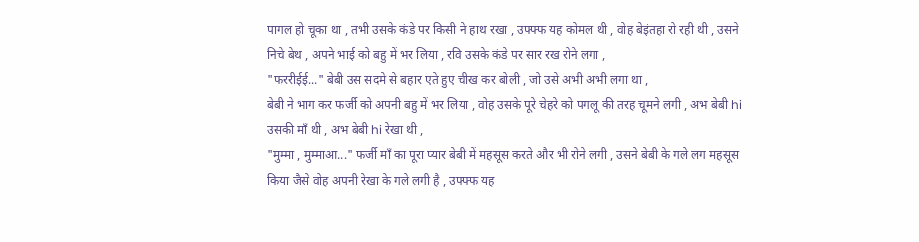पागल हो चूका था , तभी उसके कंडे पर किसी ने हाथ रखा , उफ्फ्फ यह कोमल थी , वोह बेइंतहा रो रही थी , उसने निचे बेथ , अपने भाई को बहु में भर लिया , रवि उसके कंडे पर सार रख रोने लगा ,
"फररीईई..." बेबी उस सदमे से बहार एते हुए चीख कर बोली , जो उसे अभी अभी लगा था ,
बेबी ने भाग कर फर्जी को अपनी बहु में भर लिया , वोह उसके पूरे चेहरे को पगलू की तरह चूमने लगी , अभ बेबी hi उसकी माँ थी , अभ बेबी hi रेखा थी ,
"मुम्मा , मुम्माआ..." फर्जी माँ का पूरा प्यार बेबी में महसूस करते और भी रोने लगी , उसने बेबी के गले लग महसूस किया जैसे वोह अपनी रेखा के गले लगी है , उफ्फ्फ यह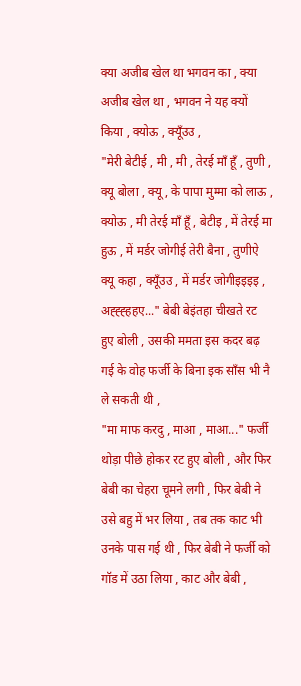क्या अजीब खेल था भगवन का , क्या अजीब खेल था , भगवन ने यह क्यों किया , क्योऊ , क्यूँउउ ,
"मेरी बेटीई , मी , मी , तेरई माँ हूँ , तुणी , क्यू बोला , क्यू , के पापा मुम्मा को लाऊ , क्योऊ , मी तेरई माँ हूँ , बेटीइ , में तेरई मा हुऊ , में मर्डर जोगीई तेरी बैना , तुणीऐ क्यू कहा , क्यूँउउ , में मर्डर जोगीइइइइ , अह्ह्ह्हहए..." बेबी बेइंतहा चीखते रट हुए बोली , उसकी ममता इस कदर बढ़ गई के वोह फर्जी के बिना इक साँस भी नै ले सकती थी ,
"मा माफ करदु , माआ , माआ..." फर्जी थोड़ा पीछे होकर रट हुए बोली , और फिर बेबी का चेहरा चूमने लगी , फिर बेबी ने उसे बहु में भर लिया , तब तक काट भी उनके पास गई थी , फिर बेबी ने फर्जी को गॉड में उठा लिया , काट और बेबी ,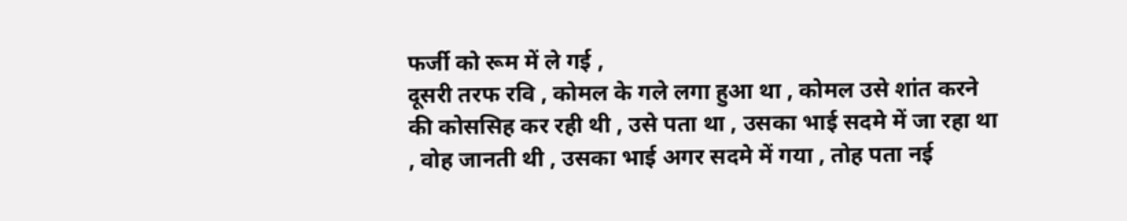फर्जी को रूम में ले गई ,
दूसरी तरफ रवि , कोमल के गले लगा हुआ था , कोमल उसे शांत करने की कोससिह कर रही थी , उसे पता था , उसका भाई सदमे में जा रहा था , वोह जानती थी , उसका भाई अगर सदमे में गया , तोह पता नई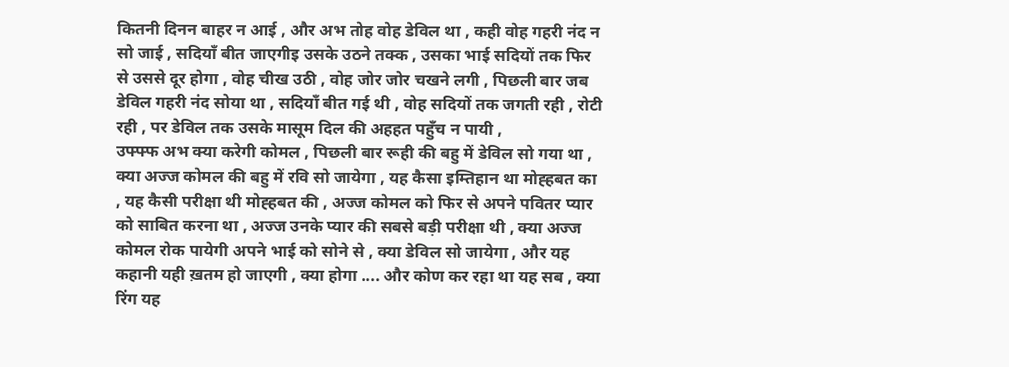कितनी दिनन बाहर न आई , और अभ तोह वोह डेविल था , कही वोह गहरी नंद न सो जाई , सदियाँ बीत जाएगीइ उसके उठने तक्क , उसका भाई सदियों तक फिर से उससे दूर होगा , वोह चीख उठी , वोह जोर जोर चखने लगी , पिछली बार जब डेविल गहरी नंद सोया था , सदियाँ बीत गई थी , वोह सदियों तक जगती रही , रोटी रही , पर डेविल तक उसके मासूम दिल की अहहत पहुँच न पायी ,
उफ्फ्फ अभ क्या करेगी कोमल , पिछली बार रूही की बहु में डेविल सो गया था , क्या अज्ज कोमल की बहु में रवि सो जायेगा , यह कैसा इम्तिहान था मोह्हबत का , यह कैसी परीक्षा थी मोह्हबत की , अज्ज कोमल को फिर से अपने पवितर प्यार को साबित करना था , अज्ज उनके प्यार की सबसे बड़ी परीक्षा थी , क्या अज्ज कोमल रोक पायेगी अपने भाई को सोने से , क्या डेविल सो जायेगा , और यह कहानी यही ख़तम हो जाएगी , क्या होगा .... और कोण कर रहा था यह सब , क्या रिंग यह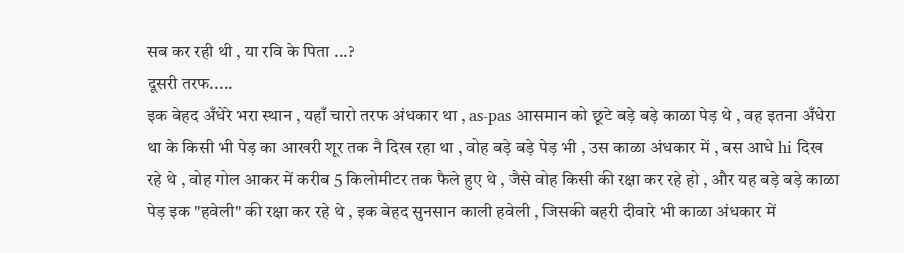सब कर रही थी , या रवि के पिता ...?
दूसरी तरफ.....
इक बेहद अँधेरे भरा स्थान , यहाँ चारो तरफ अंधकार था , as-pas आसमान को छूटे बड़े बड़े काळा पेड़ थे , वह इतना अँधेरा था के किसी भी पेड़ का आखरी शूर तक नै दिख रहा था , वोह बड़े बड़े पेड़ भी , उस काळा अंधकार में , बस आधे hi दिख रहे थे , वोह गोल आकर में करीब 5 किलोमीटर तक फैले हुए थे , जैसे वोह किसी की रक्षा कर रहे हो , और यह बड़े बड़े काळा पेड़ इक "हवेली" की रक्षा कर रहे थे , इक बेहद सुनसान काली हवेली , जिसकी बहरी दीवारे भी काळा अंधकार में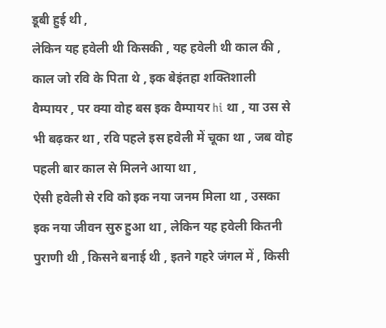डूबी हुई थी ,
लेकिन यह हवेली थी किसकी , यह हवेली थी काल की , काल जो रवि के पिता थे , इक बेइंतहा शक्तिशाली वैम्पायर , पर क्या वोह बस इक वैम्पायर hi था , या उस से भी बढ़कर था , रवि पहले इस हवेली में चूका था , जब वोह पहली बार काल से मिलने आया था ,
ऐसी हवेली से रवि को इक नया जनम मिला था , उसका इक नया जीवन सुरु हुआ था , लेकिन यह हवेली कितनी पुराणी थी , किसने बनाई थी , इतने गहरे जंगल में , किसी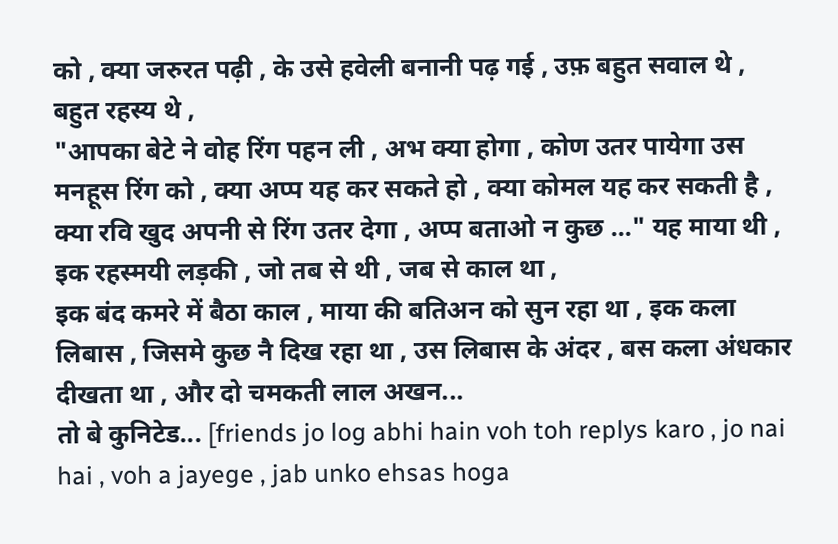को , क्या जरुरत पढ़ी , के उसे हवेली बनानी पढ़ गई , उफ़ बहुत सवाल थे , बहुत रहस्य थे ,
"आपका बेटे ने वोह रिंग पहन ली , अभ क्या होगा , कोण उतर पायेगा उस मनहूस रिंग को , क्या अप्प यह कर सकते हो , क्या कोमल यह कर सकती है , क्या रवि खुद अपनी से रिंग उतर देगा , अप्प बताओ न कुछ ..." यह माया थी , इक रहस्मयी लड़की , जो तब से थी , जब से काल था ,
इक बंद कमरे में बैठा काल , माया की बतिअन को सुन रहा था , इक कला लिबास , जिसमे कुछ नै दिख रहा था , उस लिबास के अंदर , बस कला अंधकार दीखता था , और दो चमकती लाल अखन...
तो बे कुनिटेड... [friends jo log abhi hain voh toh replys karo , jo nai hai , voh a jayege , jab unko ehsas hoga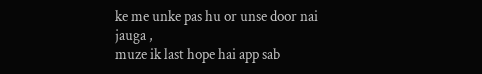ke me unke pas hu or unse door nai jauga ,
muze ik last hope hai app sab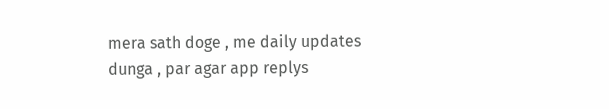mera sath doge , me daily updates dunga , par agar app replys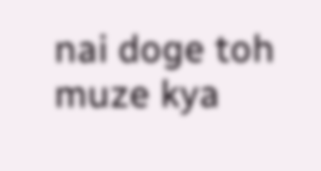nai doge toh muze kya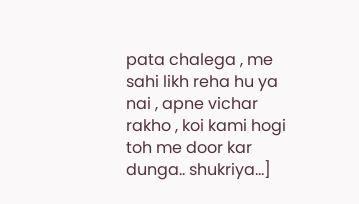pata chalega , me sahi likh reha hu ya nai , apne vichar rakho , koi kami hogi toh me door kar dunga.. shukriya...]